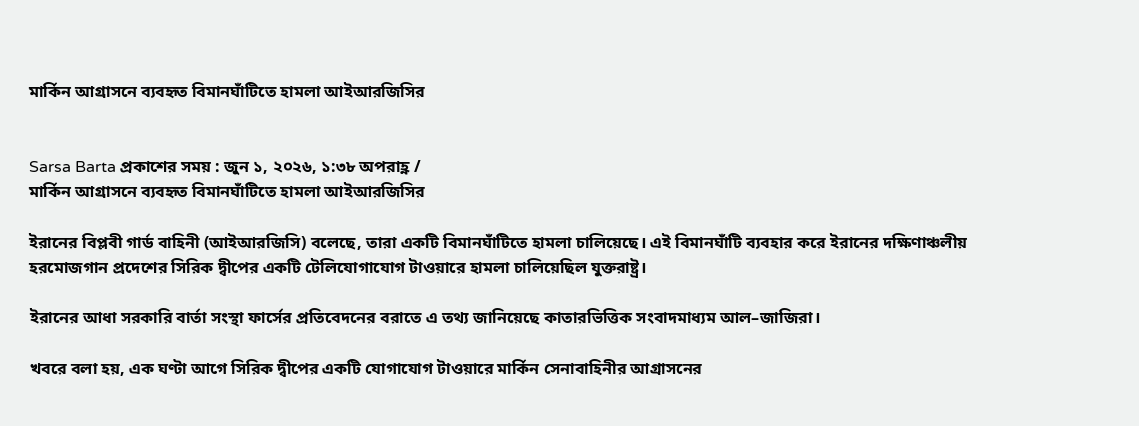মার্কিন আগ্রাসনে ব্যবহৃত বিমানঘাঁটিতে হামলা আইআরজিসির


Sarsa Barta প্রকাশের সময় : জুন ১, ২০২৬, ১:৩৮ অপরাহ্ণ /
মার্কিন আগ্রাসনে ব্যবহৃত বিমানঘাঁটিতে হামলা আইআরজিসির

ইরানের বিপ্লবী গার্ড বাহিনী (আইআরজিসি) বলেছে, তারা একটি বিমানঘাঁটিতে হামলা চালিয়েছে। এই বিমানঘাঁটি ব্যবহার করে ইরানের দক্ষিণাঞ্চলীয় হরমোজগান প্রদেশের সিরিক দ্বীপের একটি টেলিযোগাযোগ টাওয়ারে হামলা চালিয়েছিল যুক্তরাষ্ট্র।

ইরানের আধা সরকারি বার্তা সংস্থা ফার্সের প্রতিবেদনের বরাতে এ তথ্য জানিয়েছে কাতারভিত্তিক সংবাদমাধ্যম আল–জাজিরা।

খবরে বলা হয়, এক ঘণ্টা আগে সিরিক দ্বীপের একটি যোগাযোগ টাওয়ারে মার্কিন সেনাবাহিনীর আগ্রাসনের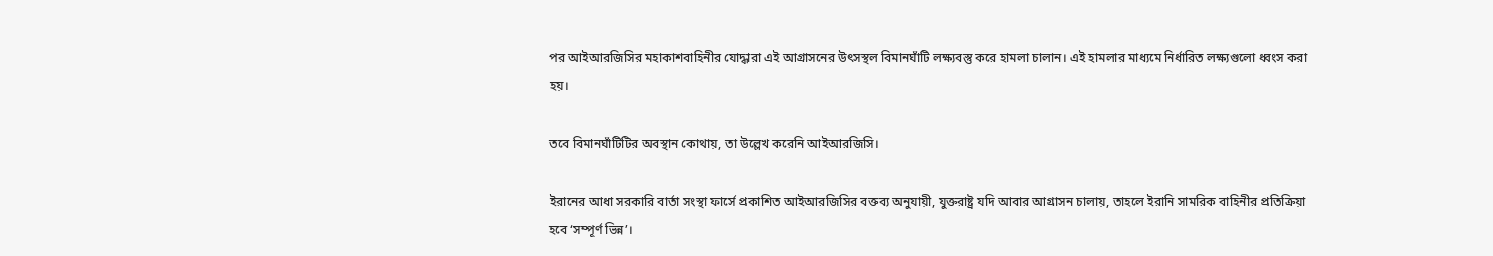পর আইআরজিসির মহাকাশবাহিনীর যোদ্ধারা এই আগ্রাসনের উৎসস্থল বিমানঘাঁটি লক্ষ্যবস্তু করে হামলা চালান। এই হামলার মাধ্যমে নির্ধারিত লক্ষ্যগুলো ধ্বংস করা হয়।

তবে বিমানঘাঁটিটির অবস্থান কোথায়, তা উল্লেখ করেনি আইআরজিসি।

ইরানের আধা সরকারি বার্তা সংস্থা ফার্সে প্রকাশিত আইআরজিসির বক্তব্য অনুযায়ী, যুক্তরাষ্ট্র যদি আবার আগ্রাসন চালায়, তাহলে ইরানি সামরিক বাহিনীর প্রতিক্রিয়া হবে ‘সম্পূর্ণ ভিন্ন’।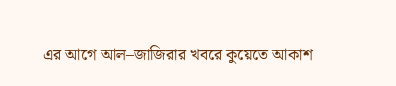এর আগে আল–জাজিরার খবরে কুয়েতে আকাশ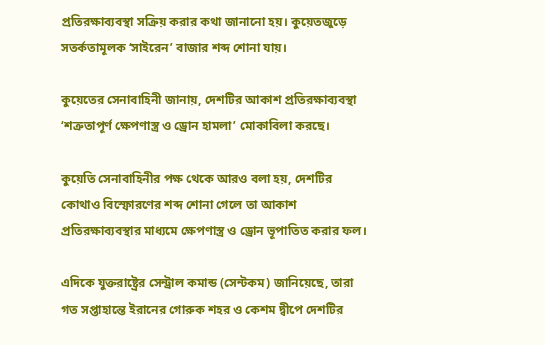প্রতিরক্ষাব্যবস্থা সক্রিয় করার কথা জানানো হয়। কুয়েতজুড়ে সতর্কতামূলক ‘সাইরেন’ বাজার শব্দ শোনা যায়।

কুয়েতের সেনাবাহিনী জানায়, দেশটির আকাশ প্রতিরক্ষাব্যবস্থা ‘শত্রুতাপূর্ণ ক্ষেপণাস্ত্র ও ড্রোন হামলা’ মোকাবিলা করছে।

কুয়েতি সেনাবাহিনীর পক্ষ থেকে আরও বলা হয়, দেশটির কোথাও বিস্ফোরণের শব্দ শোনা গেলে তা আকাশ প্রতিরক্ষাব্যবস্থার মাধ্যমে ক্ষেপণাস্ত্র ও ড্রোন ভূপাতিত করার ফল।

এদিকে যুক্তরাষ্ট্রের সেন্ট্রাল কমান্ড (সেন্টকম) জানিয়েছে, তারা গত সপ্তাহান্তে ইরানের গোরুক শহর ও কেশম দ্বীপে দেশটির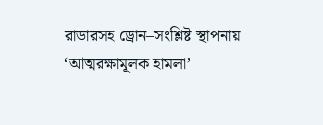রাডারসহ ড্রোন–সংশ্লিষ্ট স্থাপনায় ‘আত্মরক্ষামূলক হামলা’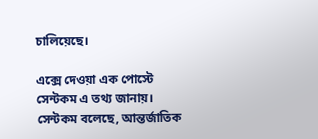চালিয়েছে।

এক্সে দেওয়া এক পোস্টে সেন্টকম এ তথ্য জানায়। সেন্টকম বলেছে, আন্তর্জাতিক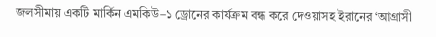জলসীমায় একটি মার্কিন এমকিউ–১ ড্রোনের কার্যক্রম বন্ধ করে দেওয়াসহ ইরানের ‘আগ্রাসী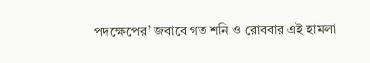পদক্ষেপের’ জবাবে গত শনি ও রোববার এই হামলা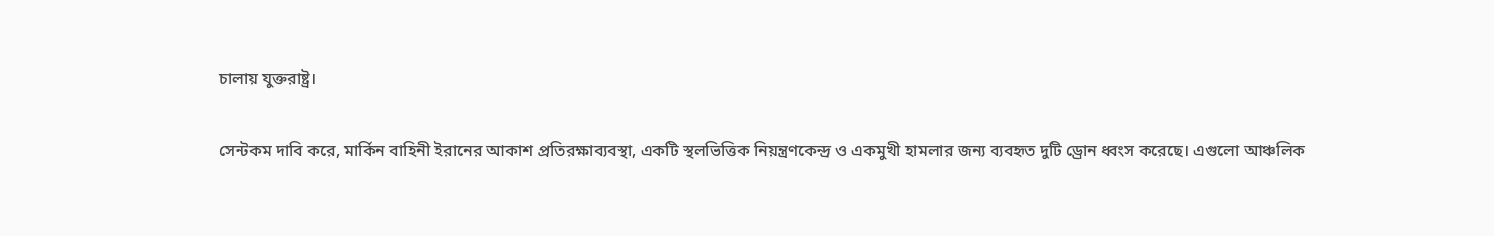চালায় যুক্তরাষ্ট্র।

সেন্টকম দাবি করে, মার্কিন বাহিনী ইরানের আকাশ প্রতিরক্ষাব্যবস্থা, একটি স্থলভিত্তিক নিয়ন্ত্রণকেন্দ্র ও একমুখী হামলার জন্য ব্যবহৃত দুটি ড্রোন ধ্বংস করেছে। এগুলো আঞ্চলিক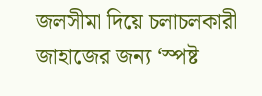জলসীমা দিয়ে চলাচলকারী জাহাজের জন্য ‘স্পষ্ট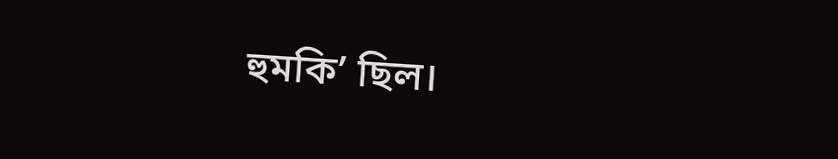হুমকি’ ছিল।